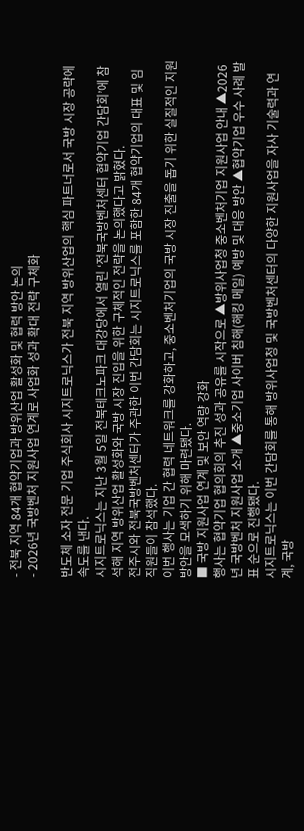- 전북 지역 84개 협약기업과 방위산업 활성화 및 협력 방안 논의
- 2026년 국방벤처 지원사업 연계로 사업화 성과 확대 전략 구체화

반도체 소자 전문 기업 주식회사 시지트로닉스가 전북 지역 방위산업의 핵심 파트너로서 국방 시장 공략에 속도를 낸다.
시지트로닉스는 지난 3월 5일 전북테크노파크 대강당에서 열린 ‘전북국방벤처센터 협약기업 간담회’에 참석해 지역 방위산업 활성화와 국방 시장 진입을 위한 구체적인 전략을 논의했다고 밝혔다.
전주시와 전북국방벤처센터가 주관한 이번 간담회는 시지트로닉스를 포함한 84개 협약기업의 대표 및 임직원들이 참석했다.
이번 행사는 기업 간 협력 네트워크를 강화하고, 중소벤처기업의 국방 시장 진출을 돕기 위한 실질적인 지원 방안을 모색하기 위해 마련됐다.
■ 국방 지원사업 연계 및 보안 역량 강화
행사는 협약기업 협의회의 추진 성과 공유를 시작으로 ▲방위사업청 중소벤처기업 지원사업 안내 ▲2026년 국방벤처 지원사업 소개 ▲중소기업 사이버 침해(해킹 메일) 예방 및 대응 방안 ▲협약기업 우수 사례 발표 순으로 진행됐다.
시지트로닉스는 이번 간담회를 통해 방위사업청 및 국방벤처센터의 다양한 지원사업을 자사 기술력과 연계, 국방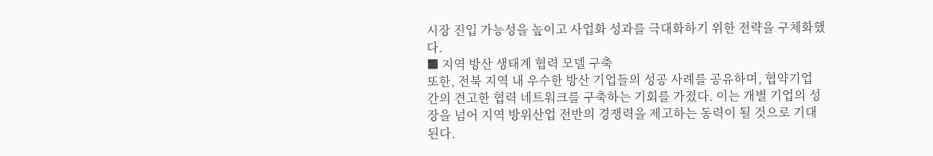시장 진입 가능성을 높이고 사업화 성과를 극대화하기 위한 전략을 구체화했다.
■ 지역 방산 생태계 협력 모델 구축
또한, 전북 지역 내 우수한 방산 기업들의 성공 사례를 공유하며, 협약기업 간의 견고한 협력 네트워크를 구축하는 기회를 가졌다. 이는 개별 기업의 성장을 넘어 지역 방위산업 전반의 경쟁력을 제고하는 동력이 될 것으로 기대된다.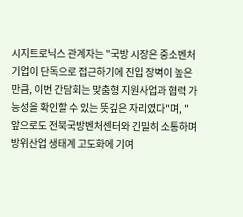시지트로닉스 관계자는 "국방 시장은 중소벤처기업이 단독으로 접근하기에 진입 장벽이 높은 만큼, 이번 간담회는 맞춤형 지원사업과 협력 가능성을 확인할 수 있는 뜻깊은 자리였다"며, "앞으로도 전북국방벤처센터와 긴밀히 소통하며 방위산업 생태계 고도화에 기여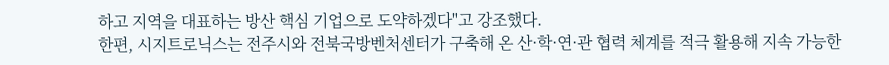하고 지역을 대표하는 방산 핵심 기업으로 도약하겠다"고 강조했다.
한편, 시지트로닉스는 전주시와 전북국방벤처센터가 구축해 온 산·학·연·관 협력 체계를 적극 활용해 지속 가능한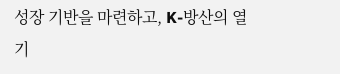성장 기반을 마련하고, K-방산의 열기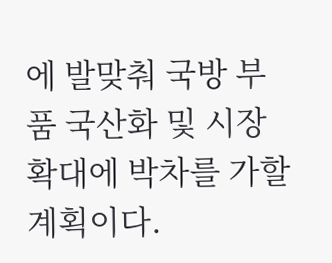에 발맞춰 국방 부품 국산화 및 시장 확대에 박차를 가할 계획이다.